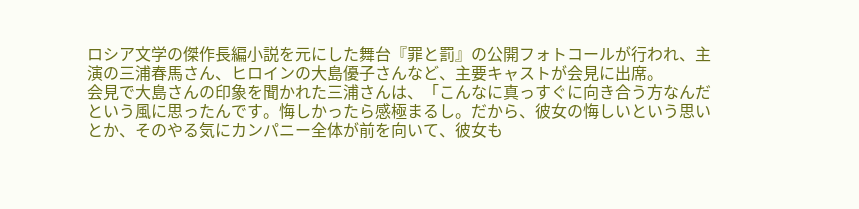ロシア文学の傑作長編小説を元にした舞台『罪と罰』の公開フォトコールが行われ、主演の三浦春馬さん、ヒロインの大島優子さんなど、主要キャストが会見に出席。
会見で大島さんの印象を聞かれた三浦さんは、「こんなに真っすぐに向き合う方なんだという風に思ったんです。悔しかったら感極まるし。だから、彼女の悔しいという思いとか、そのやる気にカンパニー全体が前を向いて、彼女も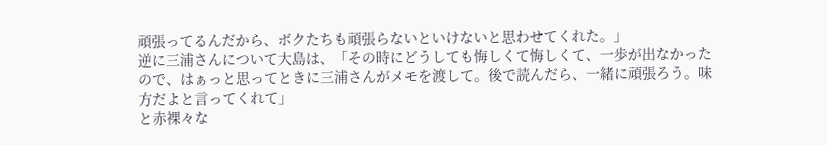頑張ってるんだから、ボクたちも頑張らないといけないと思わせてくれた。」
逆に三浦さんについて大島は、「その時にどうしても悔しくて悔しくて、一歩が出なかったので、はぁっと思ってときに三浦さんがメモを渡して。後で読んだら、一緒に頑張ろう。味方だよと言ってくれて」
と赤裸々な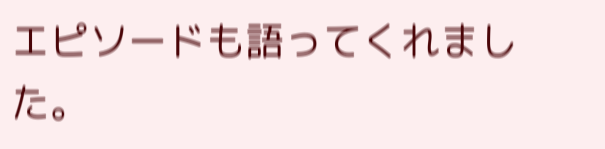エピソードも語ってくれました。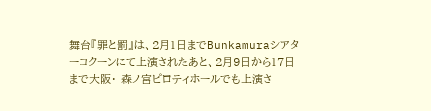舞台『罪と罰』は、2月1日までBunkamuraシアターコクーンにて上演されたあと、2月9日から17日まで大阪・ 森ノ宮ピロティホールでも上演さ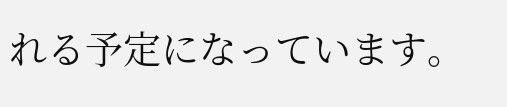れる予定になっています。